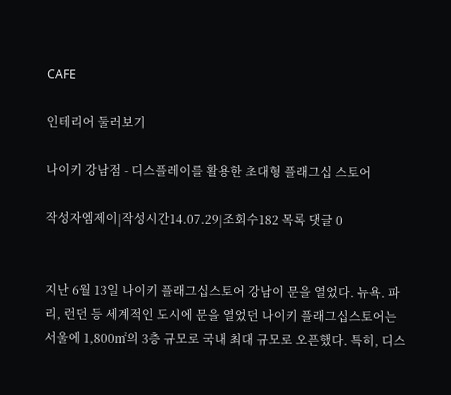CAFE

인테리어 둘러보기

나이키 강남점 - 디스플레이를 활용한 초대형 플래그십 스토어

작성자엠제이|작성시간14.07.29|조회수182 목록 댓글 0


지난 6월 13일 나이키 플래그십스토어 강남이 문을 열었다. 뉴욕. 파리, 런던 등 세계적인 도시에 문을 열었던 나이키 플래그십스토어는 서울에 1,800㎡의 3층 규모로 국내 최대 규모로 오픈했다. 특히, 디스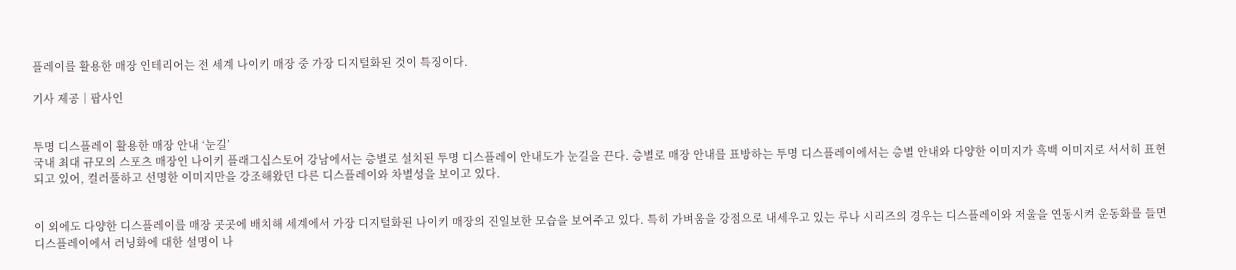플레이를 활용한 매장 인테리어는 전 세계 나이키 매장 중 가장 디지털화된 것이 특징이다.

기사 제공│팝사인


투명 디스플레이 활용한 매장 안내 ‘눈길’
국내 최대 규모의 스포츠 매장인 나이키 플래그십스토어 강남에서는 층별로 설치된 투명 디스플레이 안내도가 눈길을 끈다. 층별로 매장 안내를 표방하는 투명 디스플레이에서는 층별 안내와 다양한 이미지가 흑백 이미지로 서서히 표현되고 있어, 컬러풀하고 선명한 이미지만을 강조해왔던 다른 디스플레이와 차별성을 보이고 있다.


이 외에도 다양한 디스플레이를 매장 곳곳에 배치해 세계에서 가장 디지털화된 나이키 매장의 진일보한 모습을 보여주고 있다. 특히 가벼움을 강점으로 내세우고 있는 루나 시리즈의 경우는 디스플레이와 저울을 연동시켜 운동화를 들면 디스플레이에서 러닝화에 대한 설명이 나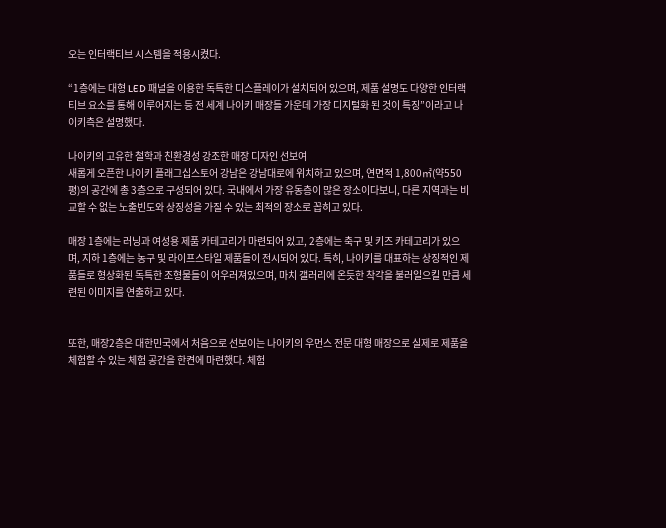오는 인터랙티브 시스템을 적용시켰다.

“1층에는 대형 LED 패널을 이용한 독특한 디스플레이가 설치되어 있으며, 제품 설명도 다양한 인터랙티브 요소를 통해 이루어지는 등 전 세계 나이키 매장들 가운데 가장 디지털화 된 것이 특징”이라고 나이키측은 설명했다.

나이키의 고유한 철학과 친환경성 강조한 매장 디자인 선보여
새롭게 오픈한 나이키 플래그십스토어 강남은 강남대로에 위치하고 있으며, 연면적 1,800㎡(약550평)의 공간에 총 3층으로 구성되어 있다. 국내에서 가장 유동층이 많은 장소이다보니, 다른 지역과는 비교할 수 없는 노출빈도와 상징성을 가질 수 있는 최적의 장소로 꼽히고 있다.

매장 1층에는 러닝과 여성용 제품 카테고리가 마련되어 있고, 2층에는 축구 및 키즈 카테고리가 있으며, 지하 1층에는 농구 및 라이프스타일 제품들이 전시되어 있다. 특히, 나이키를 대표하는 상징적인 제품들로 형상화된 독특한 조형물들이 어우러져있으며, 마치 갤러리에 온듯한 착각을 불러일으킬 만큼 세련된 이미지를 연출하고 있다.


또한, 매장2층은 대한민국에서 처음으로 선보이는 나이키의 우먼스 전문 대형 매장으로 실제로 제품을 체험할 수 있는 체험 공간을 한켠에 마련했다. 체험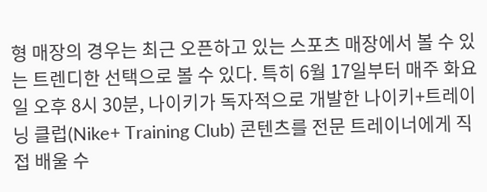형 매장의 경우는 최근 오픈하고 있는 스포츠 매장에서 볼 수 있는 트렌디한 선택으로 볼 수 있다. 특히 6월 17일부터 매주 화요일 오후 8시 30분, 나이키가 독자적으로 개발한 나이키+트레이닝 클럽(Nike+ Training Club) 콘텐츠를 전문 트레이너에게 직접 배울 수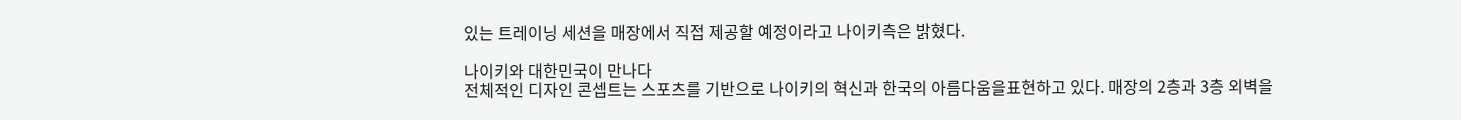있는 트레이닝 세션을 매장에서 직접 제공할 예정이라고 나이키측은 밝혔다.

나이키와 대한민국이 만나다
전체적인 디자인 콘셉트는 스포츠를 기반으로 나이키의 혁신과 한국의 아름다움을표현하고 있다. 매장의 2층과 3층 외벽을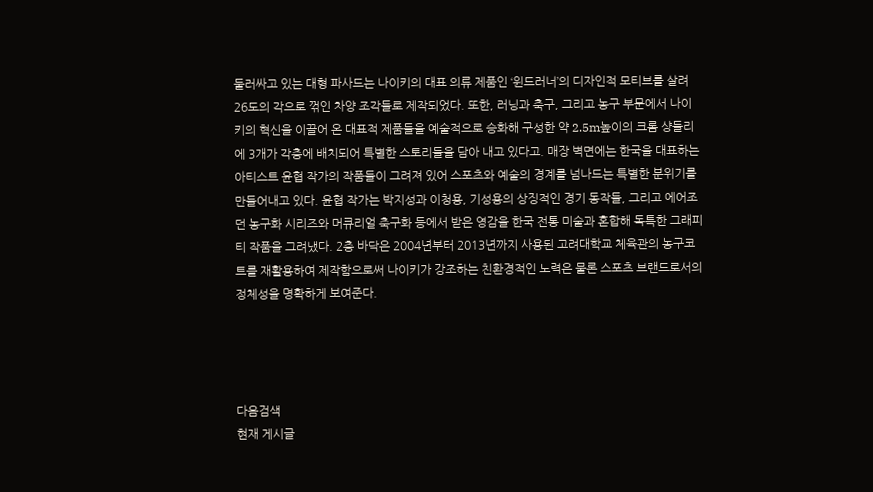둘러싸고 있는 대형 파사드는 나이키의 대표 의류 제품인 ‘윈드러너’의 디자인적 모티브를 살려 26도의 각으로 꺾인 차양 조각들로 제작되었다. 또한, 러닝과 축구, 그리고 농구 부문에서 나이키의 혁신을 이끌어 온 대표적 제품들을 예술적으로 승화해 구성한 약 2.5m높이의 크롬 샹들리에 3개가 각층에 배치되어 특별한 스토리들을 담아 내고 있다고. 매장 벽면에는 한국을 대표하는 아티스트 윤협 작가의 작품들이 그려져 있어 스포츠와 예술의 경계를 넘나드는 특별한 분위기를 만들어내고 있다. 윤협 작가는 박지성과 이청용, 기성용의 상징적인 경기 동작들, 그리고 에어조던 농구화 시리즈와 머큐리얼 축구화 등에서 받은 영감을 한국 전통 미술과 혼합해 독특한 그래피티 작품을 그려냈다. 2층 바닥은 2004년부터 2013년까지 사용된 고려대학교 체육관의 농구코트를 재활용하여 제작함으로써 나이키가 강조하는 친환경적인 노력은 물론 스포츠 브랜드로서의 정체성을 명확하게 보여준다.




다음검색
현재 게시글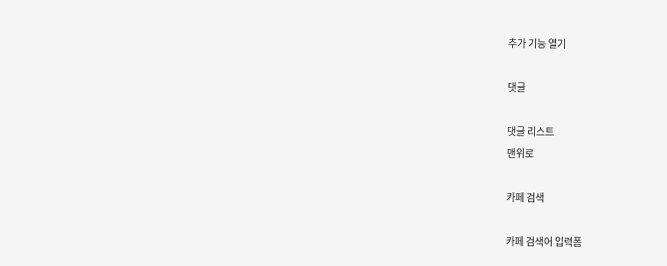추가 기능 열기

댓글

댓글 리스트
맨위로

카페 검색

카페 검색어 입력폼